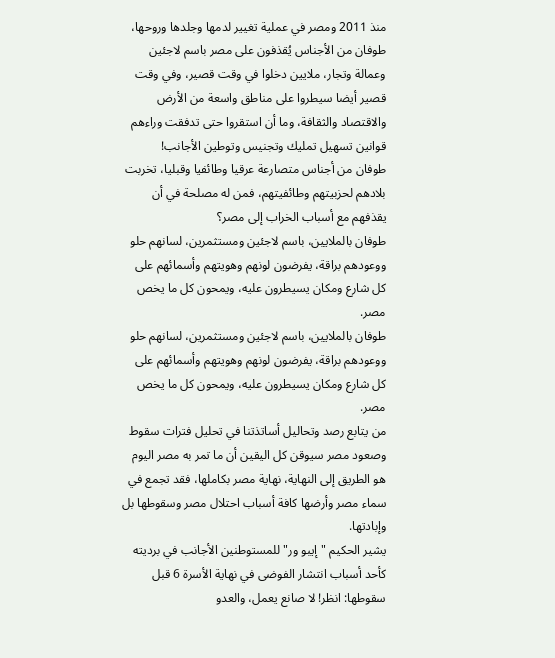منذ 2011 ومصر في عملية تغيير لدمها وجلدها وروحها، طوفان من الأجناس يُقذفون على مصر باسم لاجئين وعمالة وتجار، ملايين دخلوا في وقت قصير، وفي وقت قصير أيضا سيطروا على مناطق واسعة من الأرض والاقتصاد والثقافة، وما أن استقروا حتى تدفقت وراءهم قوانين تسهيل تمليك وتجنيس وتوطين الأجانب!
طوفان من أجناس متصارعة عرقيا وطائفيا وقبليا، تخربت بلادهم لحزبيتهم وطائفيتهم، فمن له مصلحة في أن يقذفهم مع أسباب الخراب إلى مصر؟
طوفان بالملايين، باسم لاجئين ومستثمرين، لسانهم حلو ووعودهم براقة، يفرضون لونهم وهويتهم وأسمائهم على كل شارع ومكان يسيطرون عليه، ويمحون كل ما يخص مصر.
طوفان بالملايين، باسم لاجئين ومستثمرين، لسانهم حلو ووعودهم براقة، يفرضون لونهم وهويتهم وأسمائهم على كل شارع ومكان يسيطرون عليه، ويمحون كل ما يخص مصر.
من يتابع رصد وتحاليل أساتذتنا في تحليل فترات سقوط وصعود مصر سيوقن كل اليقين أن ما تمر به مصر اليوم هو الطريق إلى النهاية، نهاية مصر بكاملها، فقد تجمع في سماء مصر وأرضها كافة أسباب احتلال مصر وسقوطها بل وإبادتها.
يشير الحكيم "إيبو ور" للمستوطنين الأجانب في برديته كأحد أسباب انتشار الفوضى في نهاية الأسرة 6 قبل سقوطها: انظر! لا صانع يعمل، والعدو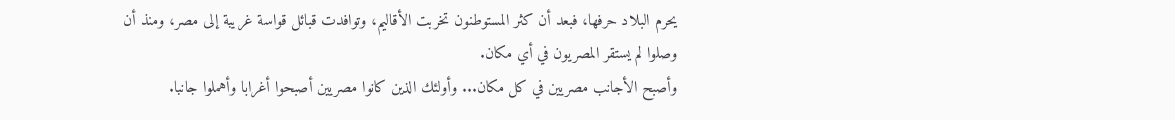يحرم البلاد حرفها، فبعد أن كثر المستوطنون تخربت الأقاليم، وتوافدت قبائل قواسة غريبة إلى مصر، ومنذ أن وصلوا لم يستقر المصريون في أي مكان.
وأصبح الأجانب مصريين في كل مكان... وأولئك الذين كانوا مصريين أصبحوا أغرابا وأهملوا جانبا.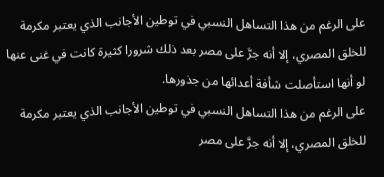على الرغم من هذا التساهل النسبي في توطين الأجانب الذي يعتبر مكرمة للخلق المصري، إلا أنه جرَّ على مصر بعد ذلك شرورا كثيرة كانت في غنى عنها لو أنها استأصلت شأفة أعدائها من جذورها.
على الرغم من هذا التساهل النسبي في توطين الأجانب الذي يعتبر مكرمة للخلق المصري، إلا أنه جرَّ على مصر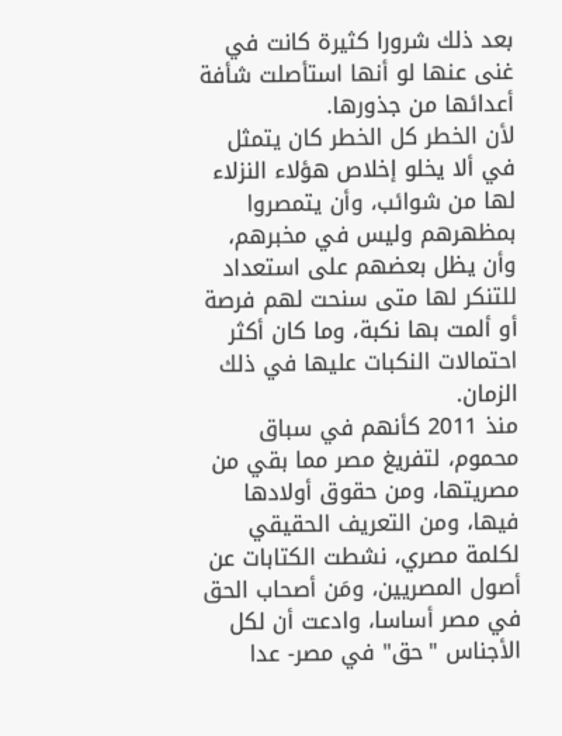بعد ذلك شرورا كثيرة كانت في غنى عنها لو أنها استأصلت شأفة أعدائها من جذورها.
لأن الخطر كل الخطر كان يتمثل في ألا يخلو إخلاص هؤلاء النزلاء لها من شوائب، وأن يتمصروا بمظهرهم وليس في مخبرهم، وأن يظل بعضهم على استعداد للتنكر لها متى سنحت لهم فرصة أو ألمت بها نكبة، وما كان أكثر احتمالات النكبات عليها في ذلك الزمان.
منذ 2011 كأنهم في سباق محموم، لتفريغ مصر مما بقي من مصريتها، ومن حقوق أولادها فيها، ومن التعريف الحقيقي لكلمة مصري، نشطت الكتابات عن أصول المصريين، ومَن أصحاب الحق في مصر أساسا، وادعت أن لكل الأجناس "حق" في مصر- عدا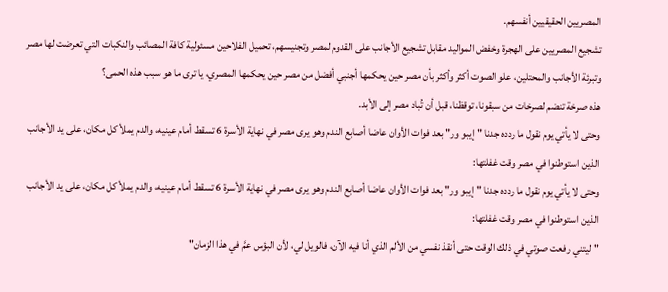المصريين الحقيقيين أنفسهم.
تشجيع المصريين على الهجرة وخفض المواليد مقابل تشجيع الأجانب على القدوم لمصر وتجنيسهم، تحميل الفلاحين مسئولية كافة المصائب والنكبات التي تعرضت لها مصر وتبرئة الأجانب والمحتلين، علو الصوت أكثر وأكثر بأن مصر حين يحكمها أجنبي أفضل من مصر حين يحكمها المصري، يا ترى ما هو سبب هذه الحمى؟
هذه صرخة تنضم لصرخات من سبقونا، توقظنا، قبل أن تُباد مصر إلى الأبد.
وحتى لا يأتي يوم نقول ما ردده جدنا "إيبو ور" بعد فوات الأوان عاضا أصابع الندم وهو يرى مصر في نهاية الأسرة 6 تسقط أمام عينيه، والدم يملأ كل مكان، على يد الأجانب الذين استوطنوا في مصر وقت غفلتها:
وحتى لا يأتي يوم نقول ما ردده جدنا "إيبو ور" بعد فوات الأوان عاضا أصابع الندم وهو يرى مصر في نهاية الأسرة 6 تسقط أمام عينيه، والدم يملأ كل مكان، على يد الأجانب الذين استوطنوا في مصر وقت غفلتها:
"ليتني رفعت صوتي في ذلك الوقت حتى أنقذ نفسي من الألم الذي أنا فيه الآن، فالويل لي، لأن البؤس عمَّ في هذا الزمان"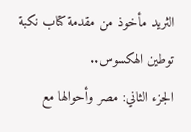الثريد مأخوذ من مقدمة كتاب نكبة توطين الهكسوس..
الجزء الثاني: مصر وأحوالها مع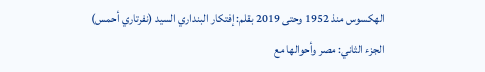الهكسوس منذ 1952 وحتى 2019 بقلم: إفتكار البنداري السيد (نفرتاري أحمس)
الجزء الثاني: مصر وأحوالها مع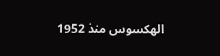الهكسوس منذ 1952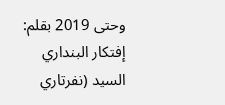وحتى 2019 بقلم: إفتكار البنداري السيد (نفرتاري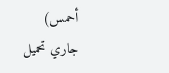أحمس)
جاري تحميل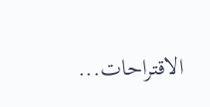الاقتراحات...